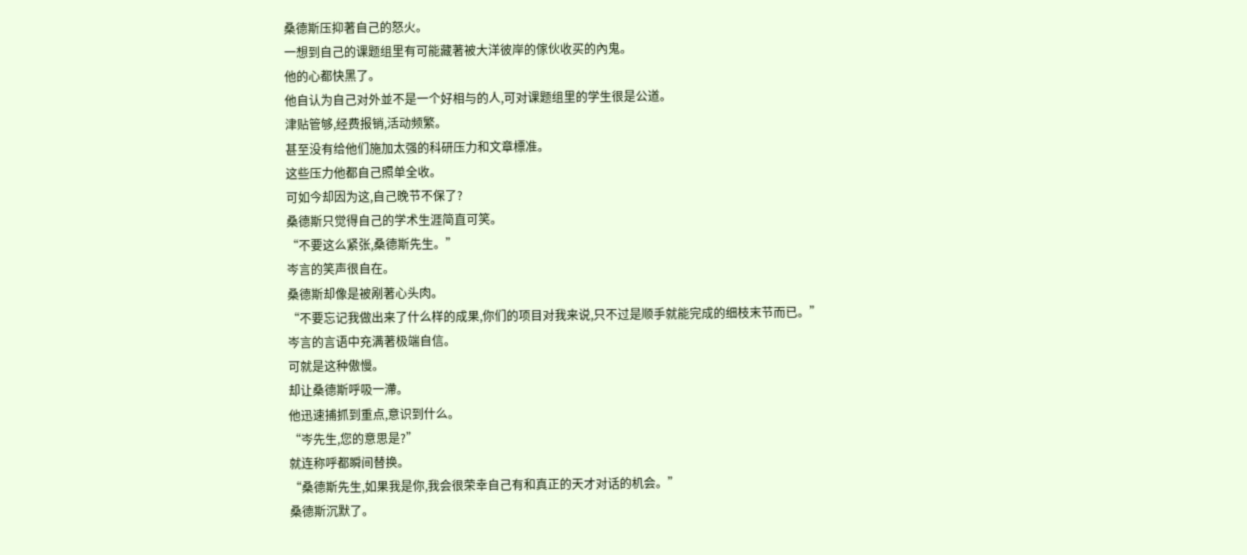桑德斯压抑著自己的怒火。
一想到自己的课题组里有可能藏著被大洋彼岸的傢伙收买的內鬼。
他的心都快黑了。
他自认为自己对外並不是一个好相与的人,可对课题组里的学生很是公道。
津贴管够,经费报销,活动频繁。
甚至没有给他们施加太强的科研压力和文章標准。
这些压力他都自己照单全收。
可如今却因为这,自己晚节不保了?
桑德斯只觉得自己的学术生涯简直可笑。
“不要这么紧张,桑德斯先生。”
岑言的笑声很自在。
桑德斯却像是被剐著心头肉。
“不要忘记我做出来了什么样的成果,你们的项目对我来说,只不过是顺手就能完成的细枝末节而已。”
岑言的言语中充满著极端自信。
可就是这种傲慢。
却让桑德斯呼吸一滯。
他迅速捕抓到重点,意识到什么。
“岑先生,您的意思是?”
就连称呼都瞬间替换。
“桑德斯先生,如果我是你,我会很荣幸自己有和真正的天才对话的机会。”
桑德斯沉默了。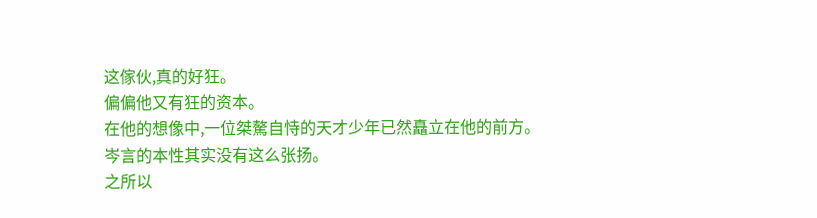这傢伙,真的好狂。
偏偏他又有狂的资本。
在他的想像中,一位桀驁自恃的天才少年已然矗立在他的前方。
岑言的本性其实没有这么张扬。
之所以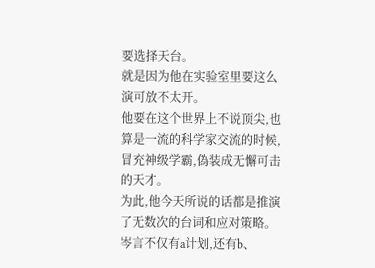要选择天台。
就是因为他在实验室里要这么演可放不太开。
他要在这个世界上不说顶尖,也算是一流的科学家交流的时候,冒充神级学霸,偽装成无懈可击的天才。
为此,他今天所说的话都是推演了无数次的台词和应对策略。
岑言不仅有a计划,还有b、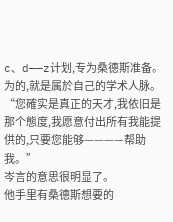c、d——z计划,专为桑德斯准备。
为的,就是属於自己的学术人脉。
“您確实是真正的天才,我依旧是那个態度,我愿意付出所有我能提供的,只要您能够————帮助我。”
岑言的意思很明显了。
他手里有桑德斯想要的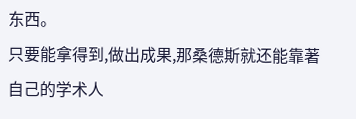东西。
只要能拿得到,做出成果,那桑德斯就还能靠著自己的学术人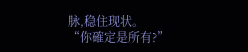脉,稳住现状。
“你確定是所有?”